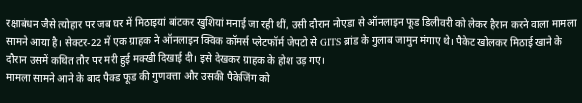रक्षाबंधन जैसे त्योहार पर जब घर में मिठाइयां बांटकर खुशियां मनाई जा रही थीं, उसी दौरान नोएडा से ऑनलाइन फूड डिलीवरी को लेकर हैरान करने वाला मामला सामने आया है। सेक्टर-22 में एक ग्राहक ने ऑनलाइन क्विक कॉमर्स प्लेटफॉर्म जेपटो से GITS ब्रांड के गुलाब जामुन मंगाए थे। पैकेट खोलकर मिठाई खाने के दौरान उसमें कथित तौर पर मरी हुई मक्खी दिखाई दी। इसे देखकर ग्राहक के होश उड़ गए।
मामला सामने आने के बाद पैक्ड फूड की गुणवत्ता और उसकी पैकेजिंग को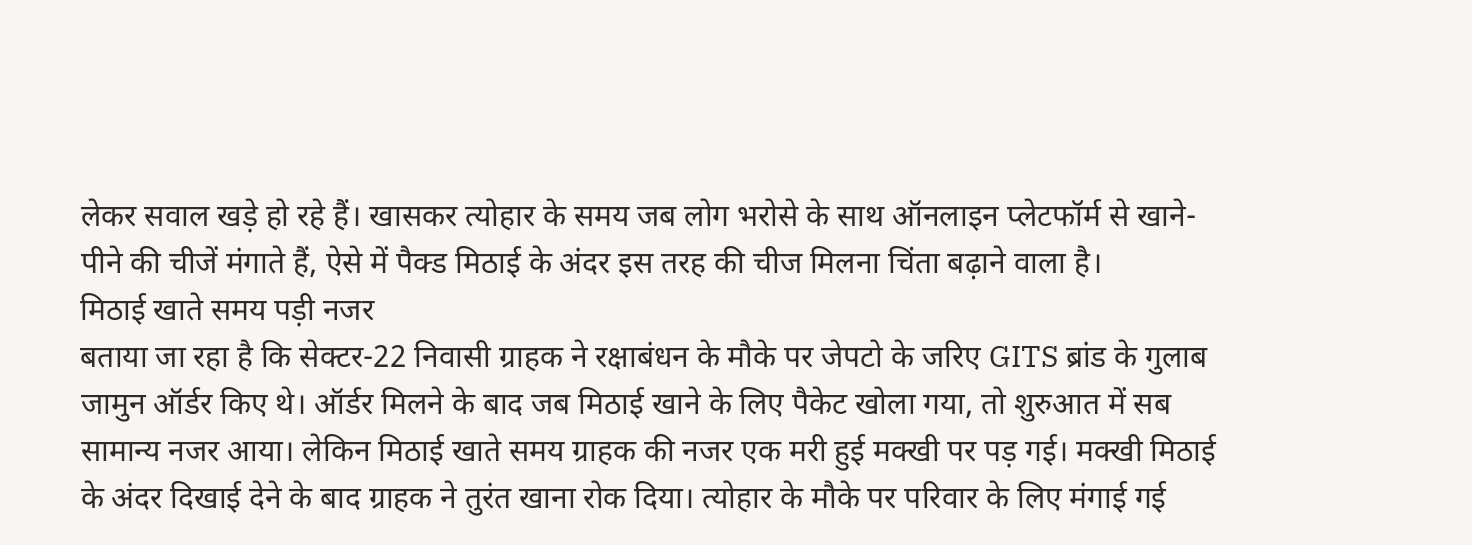लेकर सवाल खड़े हो रहे हैं। खासकर त्योहार के समय जब लोग भरोसे के साथ ऑनलाइन प्लेटफॉर्म से खाने-पीने की चीजें मंगाते हैं, ऐसे में पैक्ड मिठाई के अंदर इस तरह की चीज मिलना चिंता बढ़ाने वाला है।
मिठाई खाते समय पड़ी नजर
बताया जा रहा है कि सेक्टर-22 निवासी ग्राहक ने रक्षाबंधन के मौके पर जेपटो के जरिए GITS ब्रांड के गुलाब जामुन ऑर्डर किए थे। ऑर्डर मिलने के बाद जब मिठाई खाने के लिए पैकेट खोला गया, तो शुरुआत में सब सामान्य नजर आया। लेकिन मिठाई खाते समय ग्राहक की नजर एक मरी हुई मक्खी पर पड़ गई। मक्खी मिठाई के अंदर दिखाई देने के बाद ग्राहक ने तुरंत खाना रोक दिया। त्योहार के मौके पर परिवार के लिए मंगाई गई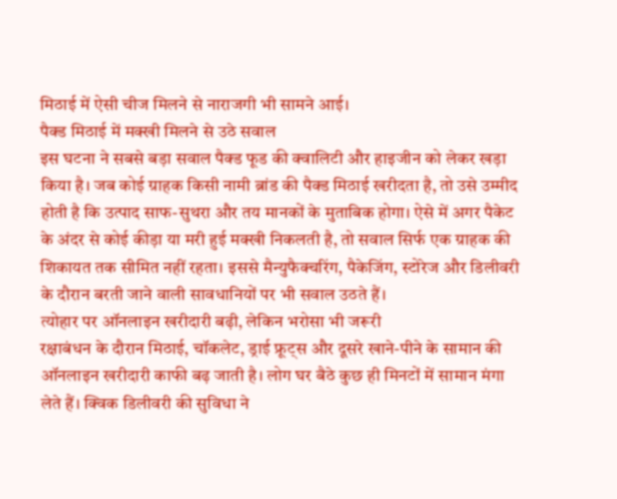मिठाई में ऐसी चीज मिलने से नाराजगी भी सामने आई।
पैक्ड मिठाई में मक्खी मिलने से उठे सवाल
इस घटना ने सबसे बड़ा सवाल पैक्ड फूड की क्वालिटी और हाइजीन को लेकर खड़ा किया है। जब कोई ग्राहक किसी नामी ब्रांड की पैक्ड मिठाई खरीदता है, तो उसे उम्मीद होती है कि उत्पाद साफ-सुथरा और तय मानकों के मुताबिक होगा। ऐसे में अगर पैकेट के अंदर से कोई कीड़ा या मरी हुई मक्खी निकलती है, तो सवाल सिर्फ एक ग्राहक की शिकायत तक सीमित नहीं रहता। इससे मैन्युफैक्चरिंग, पैकेजिंग, स्टोरेज और डिलीवरी के दौरान बरती जाने वाली सावधानियों पर भी सवाल उठते हैं।
त्योहार पर ऑनलाइन खरीदारी बढ़ी, लेकिन भरोसा भी जरूरी
रक्षाबंधन के दौरान मिठाई, चॉकलेट, ड्राई फ्रूट्स और दूसरे खाने-पीने के सामान की ऑनलाइन खरीदारी काफी बढ़ जाती है। लोग घर बैठे कुछ ही मिनटों में सामान मंगा लेते हैं। क्विक डिलीवरी की सुविधा ने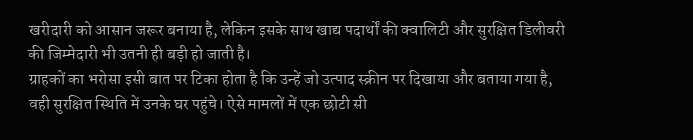खरीदारी को आसान जरूर बनाया है, लेकिन इसके साथ खाद्य पदार्थों की क्वालिटी और सुरक्षित डिलीवरी की जिम्मेदारी भी उतनी ही बड़ी हो जाती है।
ग्राहकों का भरोसा इसी बात पर टिका होता है कि उन्हें जो उत्पाद स्क्रीन पर दिखाया और बताया गया है, वही सुरक्षित स्थिति में उनके घर पहुंचे। ऐसे मामलों में एक छोटी सी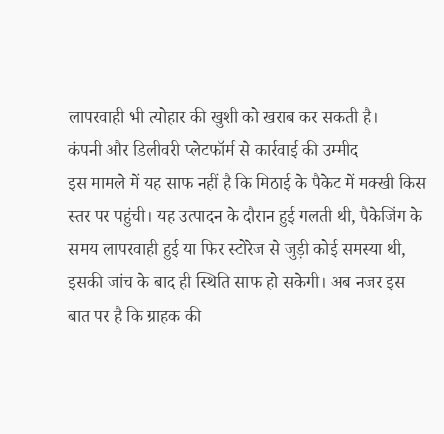लापरवाही भी त्योहार की खुशी को खराब कर सकती है।
कंपनी और डिलीवरी प्लेटफॉर्म से कार्रवाई की उम्मीद
इस मामले में यह साफ नहीं है कि मिठाई के पैकेट में मक्खी किस स्तर पर पहुंची। यह उत्पादन के दौरान हुई गलती थी, पैकेजिंग के समय लापरवाही हुई या फिर स्टोरेज से जुड़ी कोई समस्या थी, इसकी जांच के बाद ही स्थिति साफ हो सकेगी। अब नजर इस बात पर है कि ग्राहक की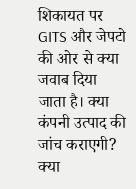शिकायत पर GITS और जेपटो की ओर से क्या जवाब दिया जाता है। क्या कंपनी उत्पाद की जांच कराएगी? क्या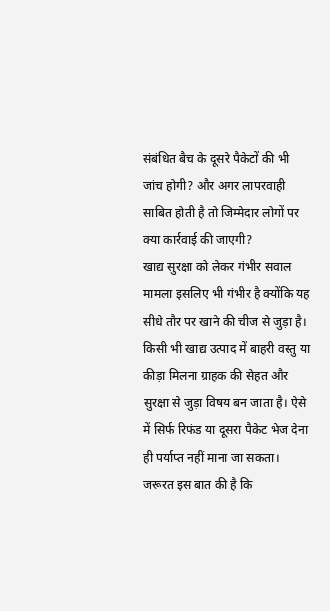संबंधित बैच के दूसरे पैकेटों की भी जांच होगी? और अगर लापरवाही साबित होती है तो जिम्मेदार लोगों पर क्या कार्रवाई की जाएगी?
खाद्य सुरक्षा को लेकर गंभीर सवाल
मामला इसलिए भी गंभीर है क्योंकि यह सीधे तौर पर खाने की चीज से जुड़ा है। किसी भी खाद्य उत्पाद में बाहरी वस्तु या कीड़ा मिलना ग्राहक की सेहत और सुरक्षा से जुड़ा विषय बन जाता है। ऐसे में सिर्फ रिफंड या दूसरा पैकेट भेज देना ही पर्याप्त नहीं माना जा सकता। जरूरत इस बात की है कि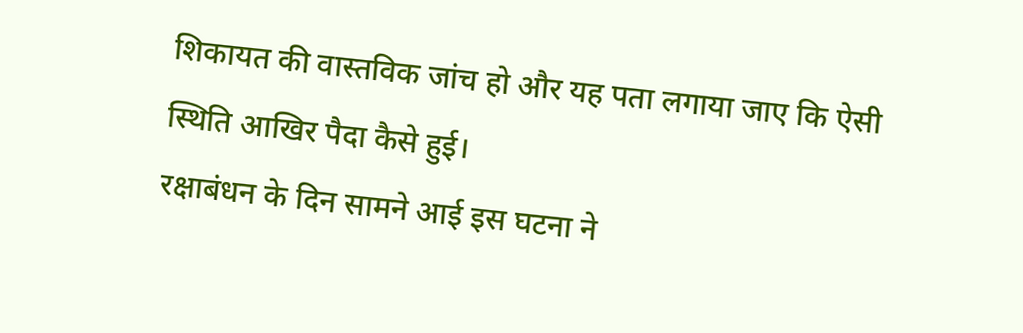शिकायत की वास्तविक जांच हो और यह पता लगाया जाए कि ऐसी स्थिति आखिर पैदा कैसे हुई।
रक्षाबंधन के दिन सामने आई इस घटना ने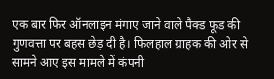एक बार फिर ऑनलाइन मंगाए जाने वाले पैक्ड फूड की गुणवत्ता पर बहस छेड़ दी है। फिलहाल ग्राहक की ओर से सामने आए इस मामले में कंपनी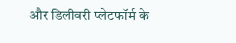और डिलीवरी प्लेटफॉर्म के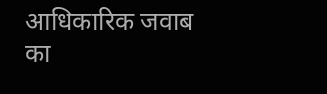आधिकारिक जवाब का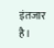इंतजार है।